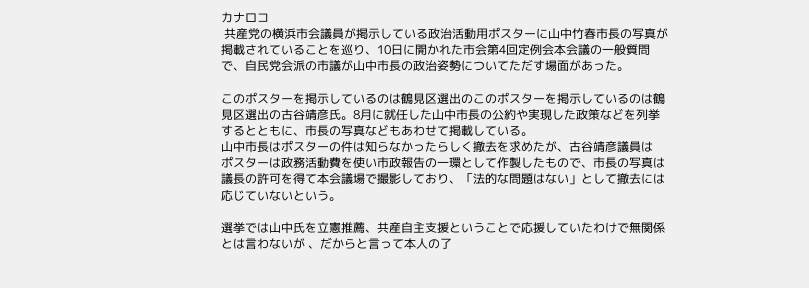カナロコ
 共産党の横浜市会議員が掲示している政治活動用ポスターに山中竹春市長の写真が掲載されていることを巡り、10日に開かれた市会第4回定例会本会議の一般質問で、自民党会派の市議が山中市長の政治姿勢についてただす場面があった。

このポスターを掲示しているのは鶴見区選出のこのポスターを掲示しているのは鶴見区選出の古谷靖彦氏。8月に就任した山中市長の公約や実現した政策などを列挙するとともに、市長の写真などもあわせて掲載している。
山中市長はポスターの件は知らなかったらしく撤去を求めたが、古谷靖彦議員は
ポスターは政務活動費を使い市政報告の一環として作製したもので、市長の写真は議長の許可を得て本会議場で撮影しており、「法的な問題はない」として撤去には応じていないという。

選挙では山中氏を立憲推薦、共産自主支援ということで応援していたわけで無関係とは言わないが 、だからと言って本人の了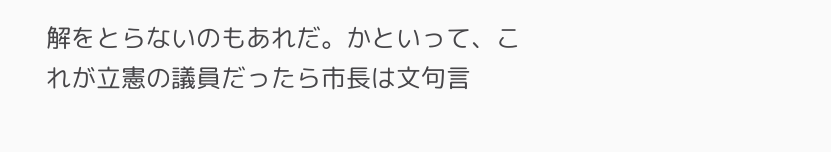解をとらないのもあれだ。かといって、これが立憲の議員だったら市長は文句言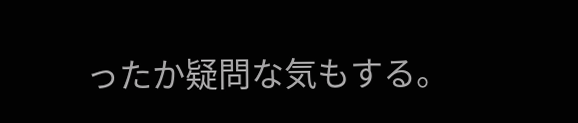ったか疑問な気もする。